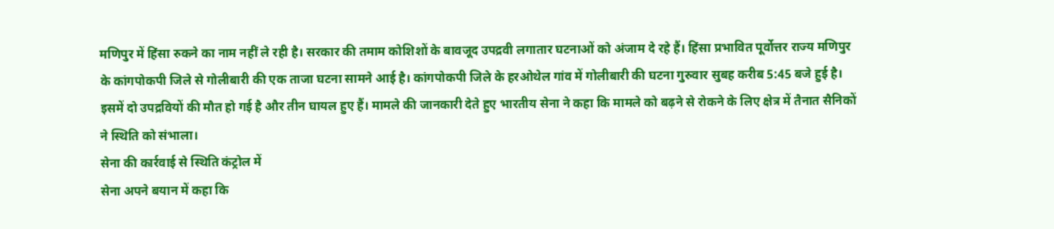मणिपुर में हिंसा रुकने का नाम नहीं ले रही है। सरकार की तमाम कोशिशों के बावजूद उपद्रवी लगातार घटनाओं को अंजाम दे रहे हैं। हिंसा प्रभावित पूर्वोत्तर राज्य मणिपुर के कांगपोकपी जिले से गोलीबारी की एक ताजा घटना सामने आई है। कांगपोकपी जिले के हरओथेल गांव में गोलीबारी की घटना गुरुवार सुबह करीब 5:45 बजे हुई है। इसमें दो उपद्रवियों की मौत हो गई है और तीन घायल हुए हैं। मामले की जानकारी देते हुए भारतीय सेना ने कहा कि मामले को बढ़ने से रोकने के लिए क्षेत्र में तैनात सैनिकों ने स्थिति को संभाला।
सेना की कार्रवाई से स्थिति कंट्रोल में
सेना अपने बयान में कहा कि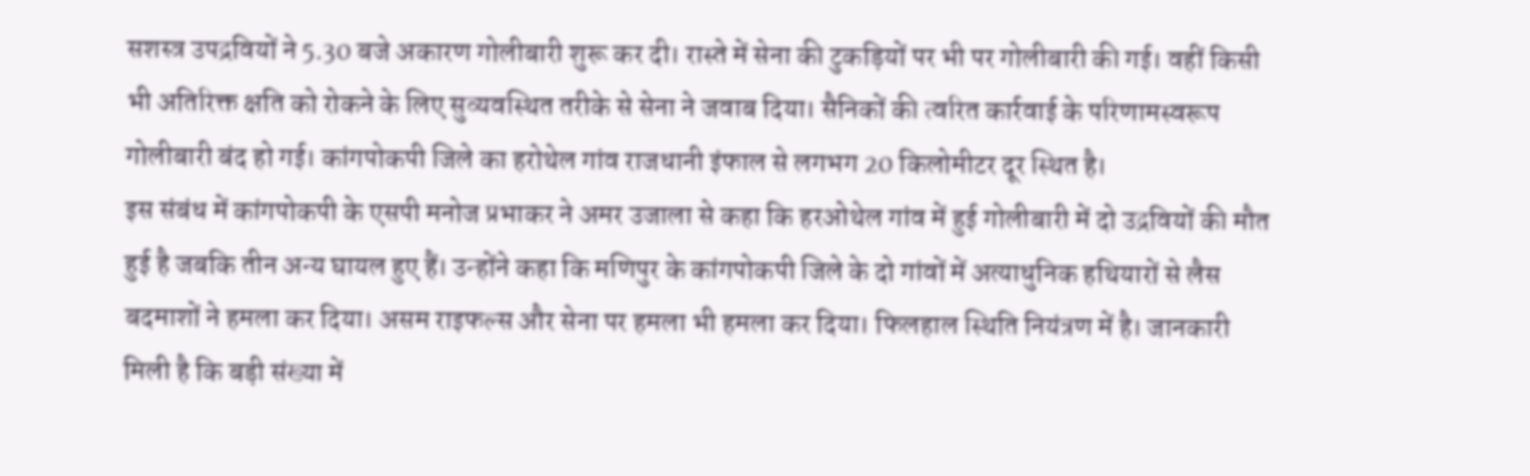सशस्त्र उपद्रवियों ने 5.30 बजे अकारण गोलीबारी शुरू कर दी। रास्ते में सेना की टुकड़ियों पर भी पर गोलीबारी की गई। वहीं किसी भी अतिरिक्त क्षति को रोकने के लिए सुव्यवस्थित तरीके से सेना ने जवाब दिया। सैनिकों की त्वरित कार्रवाई के परिणामस्वरूप गोलीबारी बंद हो गई। कांगपोकपी जिले का हरोथेल गांव राजधानी इंफाल से लगभग 20 किलोमीटर दूर स्थित है।
इस संबंध में कांगपोकपी के एसपी मनोज प्रभाकर ने अमर उजाला से कहा कि हरओथेल गांव में हुई गोलीबारी में दो उद्रवियों की मौत हुई है जबकि तीन अन्य घायल हुए हैं। उन्होंने कहा कि मणिपुर के कांगपोकपी जिले के दो गांवों में अत्याधुनिक हथियारों से लैस बदमाशों ने हमला कर दिया। असम राइफल्स और सेना पर हमला भी हमला कर दिया। फिलहाल स्थिति नियंत्रण में है। जानकारी मिली है कि बड़ी संख्या में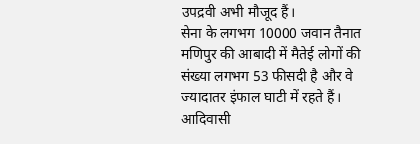उपद्रवी अभी मौजूद हैं।
सेना के लगभग 10000 जवान तैनात
मणिपुर की आबादी में मैतेई लोगों की संख्या लगभग 53 फीसदी है और वे ज्यादातर इंफाल घाटी में रहते हैं। आदिवासी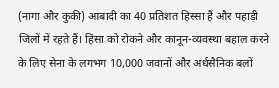(नागा और कुकी) आबादी का 40 प्रतिशत हिस्सा हैं और पहाड़ी जिलों में रहते हैं। हिंसा को रोकने और कानून-व्यवस्था बहाल करने के लिए सेना के लगभग 10,000 जवानों और अर्धसैनिक बलों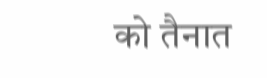को तैनात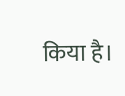किया है।